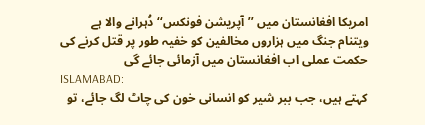امریکا افغانستان میں ’’آپریشن فونکس‘‘ دُہرانے والا ہے
ویتنام جنگ میں ہزاروں مخالفین کو خفیہ طور پر قتل کرنے کی حکمت عملی اب افغانستان میں آزمائی جائے گی
ISLAMABAD:
کہتے ہیں، جب ببر شیر کو انسانی خون کی چاٹ لگ جائے، تو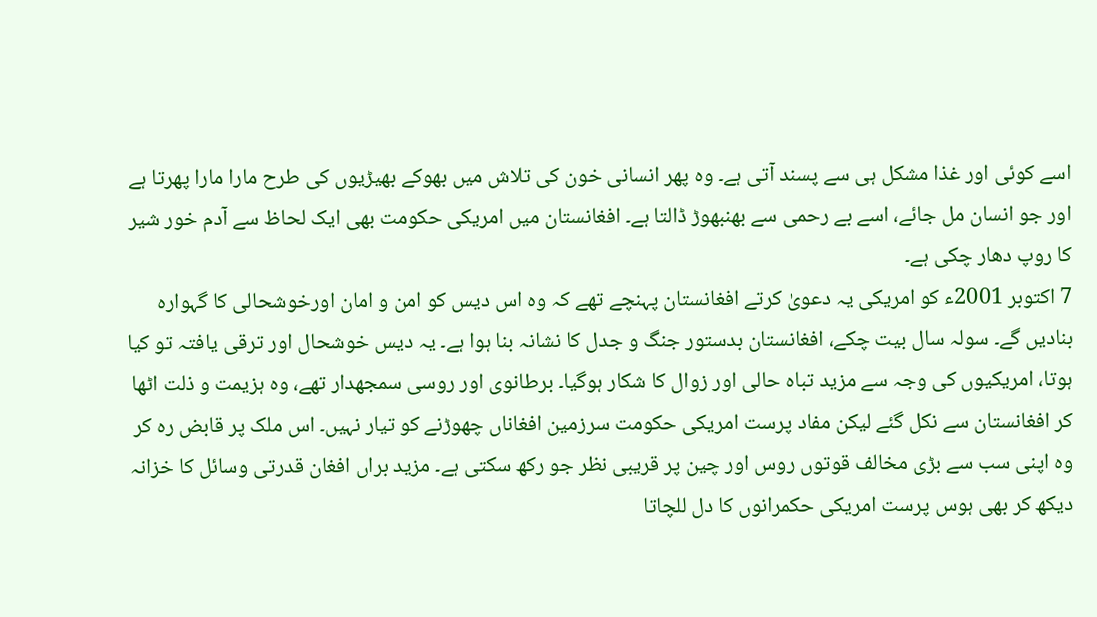اسے کوئی اور غذا مشکل ہی سے پسند آتی ہے۔ وہ پھر انسانی خون کی تلاش میں بھوکے بھیڑیوں کی طرح مارا مارا پھرتا ہے اور جو انسان مل جائے، اسے بے رحمی سے بھنبھوڑ ڈالتا ہے۔ افغانستان میں امریکی حکومت بھی ایک لحاظ سے آدم خور شیر کا روپ دھار چکی ہے۔
7 اکتوبر 2001ء کو امریکی یہ دعویٰ کرتے افغانستان پہنچے تھے کہ وہ اس دیس کو امن و امان اورخوشحالی کا گہوارہ بنادیں گے۔ سولہ سال بیت چکے، افغانستان بدستور جنگ و جدل کا نشانہ بنا ہوا ہے۔ یہ دیس خوشحال اور ترقی یافتہ تو کیا ہوتا، امریکیوں کی وجہ سے مزید تباہ حالی اور زوال کا شکار ہوگیا۔ برطانوی اور روسی سمجھدار تھے، وہ ہزیمت و ذلت اٹھا کر افغانستان سے نکل گئے لیکن مفاد پرست امریکی حکومت سرزمین افغاناں چھوڑنے کو تیار نہیں۔ اس ملک پر قابض رہ کر وہ اپنی سب سے بڑی مخالف قوتوں روس اور چین پر قریبی نظر جو رکھ سکتی ہے۔ مزید براں افغان قدرتی وسائل کا خزانہ دیکھ کر بھی ہوس پرست امریکی حکمرانوں کا دل للچاتا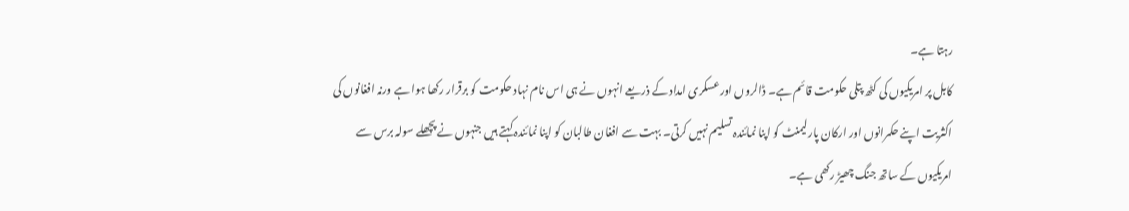رہتا ہے۔
کابل پر امریکیوں کی کٹھ پتلی حکومت قائم ہے۔ ڈالروں اورعسکری امداد کے ذریعے انہوں نے ہی اس نام نہاد حکومت کو برقرار رکھا ہوا ہے ورنہ افغانوں کی اکثریت اپنے حکمرانوں اور ارکان پارلیمنٹ کو اپنا نمائندہ تسلیم نہیں کرتی۔ بہت سے افغان طالبان کو اپنا نمائندہ کہتے ہیں جنہوں نے پچھلے سولہ برس سے امریکیوں کے ساتھ جنگ چھیڑ رکھی ہے۔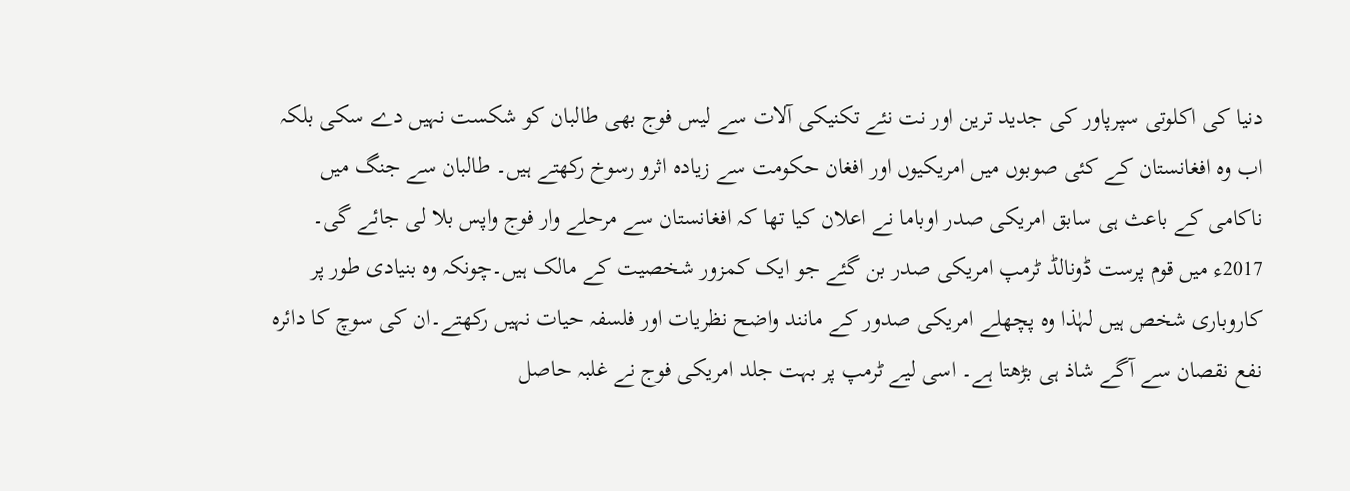دنیا کی اکلوتی سپرپاور کی جدید ترین اور نت نئے تکنیکی آلات سے لیس فوج بھی طالبان کو شکست نہیں دے سکی بلکہ اب وہ افغانستان کے کئی صوبوں میں امریکیوں اور افغان حکومت سے زیادہ اثرو رسوخ رکھتے ہیں۔ طالبان سے جنگ میں ناکامی کے باعث ہی سابق امریکی صدر اوباما نے اعلان کیا تھا کہ افغانستان سے مرحلے وار فوج واپس بلا لی جائے گی۔
2017ء میں قوم پرست ڈونالڈ ٹرمپ امریکی صدر بن گئے جو ایک کمزور شخصیت کے مالک ہیں۔چونکہ وہ بنیادی طور پر کاروباری شخص ہیں لہٰذا وہ پچھلے امریکی صدور کے مانند واضح نظریات اور فلسفہ حیات نہیں رکھتے۔ان کی سوچ کا دائرہ نفع نقصان سے آگے شاذ ہی بڑھتا ہے۔ اسی لیے ٹرمپ پر بہت جلد امریکی فوج نے غلبہ حاصل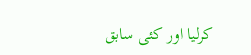کرلیا اور کئی سابق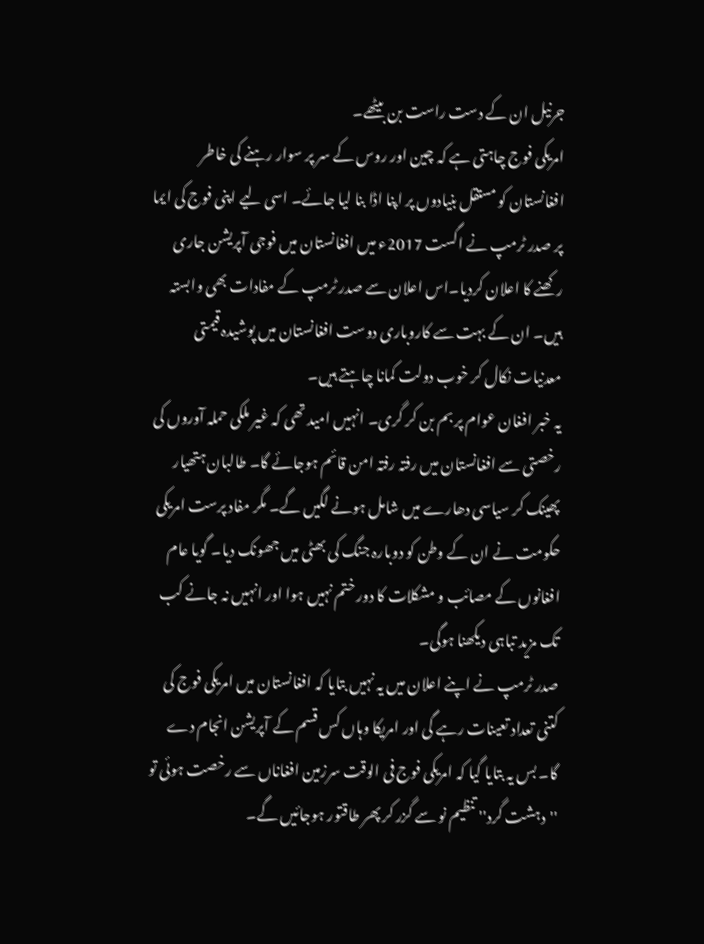جرنیل ان کے دست راست بن بیٹھے۔
امریکی فوج چاہتی ہے کہ چین اور روس کے سر پر سوار رہنے کی خاطر افغانستان کو مستقل بنیادوں پر اپنا اڈا بنا لیا جائے۔ اسی لیے اپنی فوج کی ایما پر صدر ٹرمپ نے اگست 2017ء میں افغانستان میں فوجی آپریشن جاری رکھنے کا اعلان کردیا۔اس اعلان سے صدر ٹرمپ کے مفادات بھی وابستہ ہیں۔ ان کے بہت سے کاروباری دوست افغانستان میں پوشیدہ قیمتی معدنیات نکال کر خوب دولت کمانا چاہتے ہیں۔
یہ خبر افغان عوام پر بم بن کر گری۔ انہیں امید تھی کہ غیر ملکی حملہ آوروں کی رخصتی سے افغانستان میں رفتہ رفتہ امن قائم ہوجائے گا۔ طالبان ہتھیار پھینک کر سیاسی دھارے میں شامل ہونے لگیں گے۔ مگر مفاد پرست امریکی حکومت نے ان کے وطن کو دوبارہ جنگ کی بھٹی میں جھونک دیا۔ گویا عام افغانوں کے مصائب و مشکلات کا دور ختم نہیں ہوا اور انہیں نہ جانے کب تک مزید تباہی دیکھنا ہوگی۔
صدر ٹرمپ نے اپنے اعلان میں یہ نہیں بتایا کہ افغانستان میں امریکی فوج کی کتنی تعداد تعینات رہے گی اور امریکا وہاں کس قسم کے آپریشن انجام دے گا۔ بس یہ بتایا گیا کہ امریکی فوج فی الوقت سرزمین افغاناں سے رخصت ہوئی تو ''دہشت گرد'' تنظیم نو سے گزر کر پھر طاقتور ہوجائیں گے۔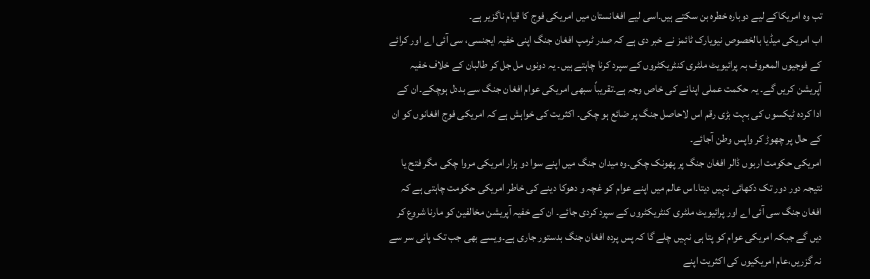تب وہ امریکاکے لیے دوبارہ خطرہ بن سکتے ہیں۔اسی لیے افغانستان میں امریکی فوج کا قیام ناگزیر ہے۔
اب امریکی میڈیا بالخصوص نیویارک ٹائمز نے خبر دی ہے کہ صدر ٹرمپ افغان جنگ اپنی خفیہ ایجنسی، سی آئی اے اور کرائے کے فوجیوں المعروف بہ پرائیویٹ ملٹری کنٹریکٹروں کے سپرد کرنا چاہتے ہیں۔ یہ دونوں مل جل کر طالبان کے خلاف خفیہ آپریشن کریں گے۔ یہ حکمت عملی اپنانے کی خاص وجہ ہے۔تقریباً سبھی امریکی عوام افغان جنگ سے بددل ہوچکے۔ان کے ادا کردہ ٹیکسوں کی بہت بڑی رقم اس لاحاصل جنگ پر ضائع ہو چکی۔ اکثریت کی خواہش ہے کہ امریکی فوج افغانوں کو ان کے حال پر چھوڑ کر واپس وطن آجائے۔
امریکی حکومت اربوں ڈالر افغان جنگ پر پھونک چکی۔وہ میدان جنگ میں اپنے سوا دو ہزار امریکی مروا چکی مگر فتح یا نتیجہ دور دور تک دکھائی نہیں دیتا۔اس عالم میں اپنے عوام کو غچہ و دھوکا دینے کی خاطر امریکی حکومت چاہتی ہے کہ افغان جنگ سی آئی اے اور پرائیویٹ ملٹری کنٹریکٹروں کے سپرد کردی جائے۔ ان کے خفیہ آپریشن مخالفین کو مارنا شروع کر دیں گے جبکہ امریکی عوام کو پتا ہی نہیں چلے گا کہ پس پردہ افغان جنگ بدستور جاری ہے۔ویسے بھی جب تک پانی سر سے نہ گزریں،عام امریکیوں کی اکثریت اپنے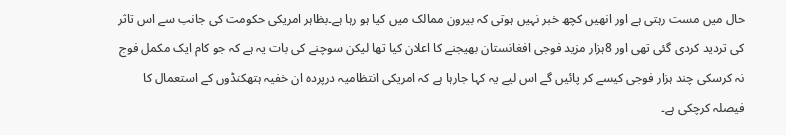حال میں مست رہتی ہے اور انھیں کچھ خبر نہیں ہوتی کہ بیرون ممالک میں کیا ہو رہا ہے۔بظاہر امریکی حکومت کی جانب سے اس تاثر کی تردید کردی گئی تھی اور 8ہزار مزید فوجی افغانستان بھیجنے کا اعلان کیا تھا لیکن سوچنے کی بات یہ ہے کہ جو کام ایک مکمل فوج نہ کرسکی چند ہزار فوجی کیسے کر پائیں گے اس لیے یہ کہا جارہا ہے کہ امریکی انتظامیہ درپردہ ان خفیہ ہتھکنڈوں کے استعمال کا فیصلہ کرچکی ہے۔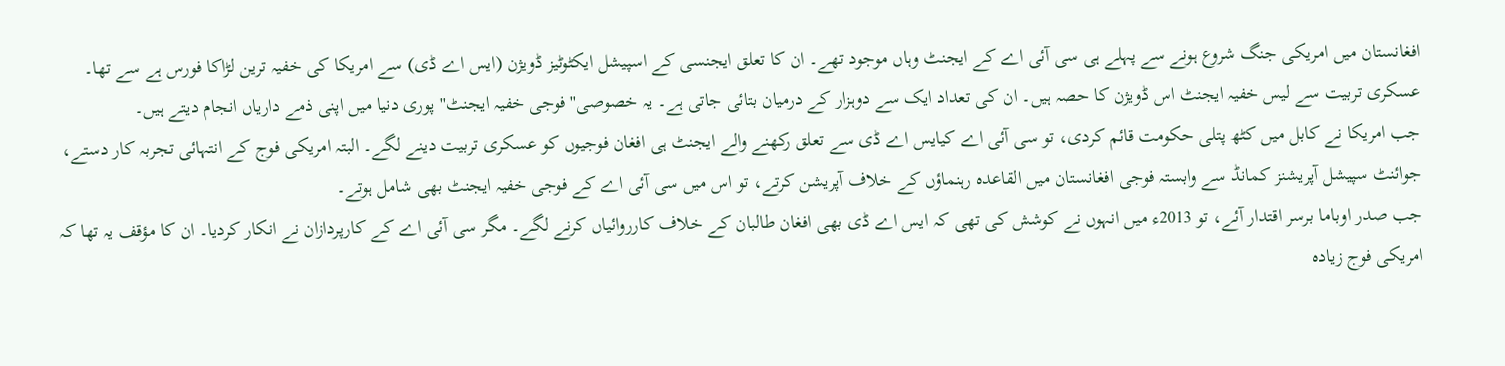افغانستان میں امریکی جنگ شروع ہونے سے پہلے ہی سی آئی اے کے ایجنٹ وہاں موجود تھے۔ ان کا تعلق ایجنسی کے اسپیشل ایکٹوٹیز ڈویژن (ایس اے ڈی) سے امریکا کی خفیہ ترین لڑاکا فورس ہے سے تھا۔ عسکری تربیت سے لیس خفیہ ایجنٹ اس ڈویژن کا حصہ ہیں۔ ان کی تعداد ایک سے دوہزار کے درمیان بتائی جاتی ہے۔ یہ خصوصی''فوجی خفیہ ایجنٹ'' پوری دنیا میں اپنی ذمے داریاں انجام دیتے ہیں۔
جب امریکا نے کابل میں کٹھ پتلی حکومت قائم کردی، تو سی آئی اے کیایس اے ڈی سے تعلق رکھنے والے ایجنٹ ہی افغان فوجیوں کو عسکری تربیت دینے لگے۔ البتہ امریکی فوج کے انتہائی تجربہ کار دستے، جوائنٹ سپیشل آپریشنز کمانڈ سے وابستہ فوجی افغانستان میں القاعدہ رہنماؤں کے خلاف آپریشن کرتے، تو اس میں سی آئی اے کے فوجی خفیہ ایجنٹ بھی شامل ہوتے۔
جب صدر اوباما برسر اقتدار آئے، تو 2013ء میں انہوں نے کوشش کی تھی کہ ایس اے ڈی بھی افغان طالبان کے خلاف کارروائیاں کرنے لگے۔ مگر سی آئی اے کے کارپردازان نے انکار کردیا۔ ان کا مؤقف یہ تھا کہ امریکی فوج زیادہ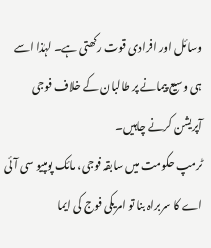وسائل اور افرادی قوت رکھتی ہے۔ لہٰذا اسے ہی وسیع پیمانے پر طالبان کے خلاف فوجی آپریشن کرنے چاہیں۔
ٹرمپ حکومت میں سابقہ فوجی، مائک پومپیو سی آئی اے کا سربراہ بنا تو امریکی فوج کی ایما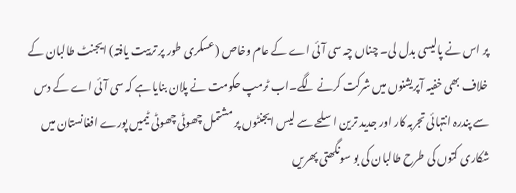پر اس نے پالیسی بدل لی۔ چناں چہ سی آئی اے کے عام وخاص (عسکری طور پر تربیت یافتہ) ایجنٹ طالبان کے خلاف بھی خفیہ آپریشنوں میں شرکت کرنے لگے۔اب ٹرمپ حکومت نے پلان بنایا ہے کہ سی آئی اے کے دس سے پندرہ انتہائی تجربہ کار اور جدید ترین اسلحے سے لیس ایجنٹوں پر مشتمل چھوٹی چھوٹی ٹیمیں پورے افغانستان میں شکاری کتوں کی طرح طالبان کی بو سونگھتی پھریں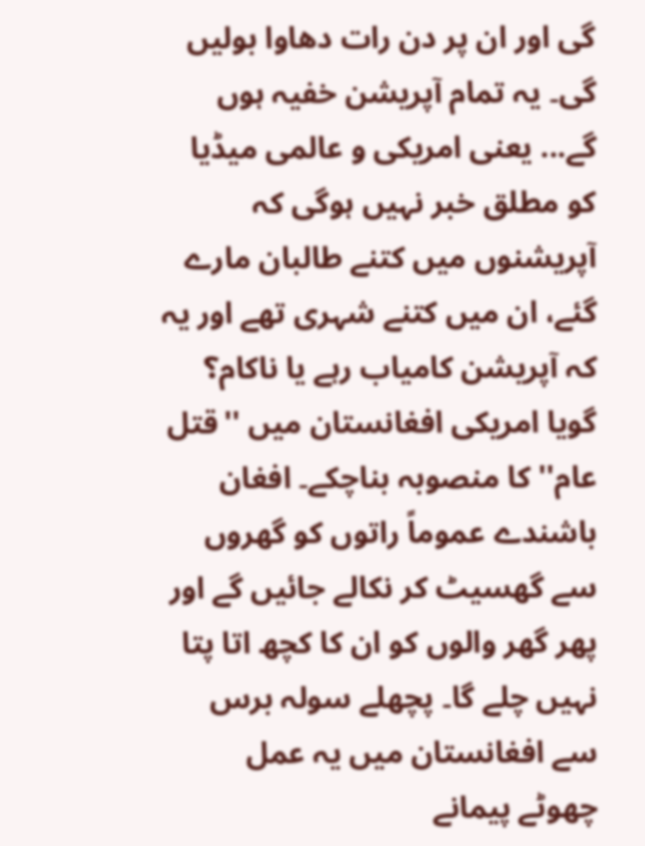گی اور ان پر دن رات دھاوا بولیں گی۔ یہ تمام آپریشن خفیہ ہوں گے... یعنی امریکی و عالمی میڈیا کو مطلق خبر نہیں ہوگی کہ آپریشنوں میں کتنے طالبان مارے گئے، ان میں کتنے شہری تھے اور یہ کہ آپریشن کامیاب رہے یا ناکام؟
گویا امریکی افغانستان میں ''قتل عام'' کا منصوبہ بناچکے۔ افغان باشندے عموماً راتوں کو گھروں سے گھسیٹ کر نکالے جائیں گے اور پھر گھر والوں کو ان کا کچھ اتا پتا نہیں چلے گا۔ پچھلے سولہ برس سے افغانستان میں یہ عمل چھوٹے پیمانے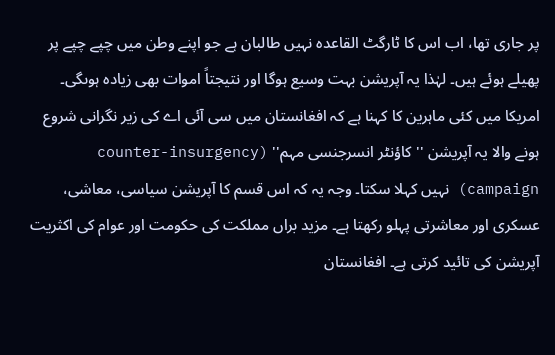پر جاری تھا، اب اس کا ٹارگٹ القاعدہ نہیں طالبان ہے جو اپنے وطن میں چپے چپے پر پھیلے ہوئے ہیں۔ لہٰذا یہ آپریشن بہت وسیع ہوگا اور نتیجتاً اموات بھی زیادہ ہوںگی۔
امریکا میں کئی ماہرین کا کہنا ہے کہ افغانستان میں سی آئی اے کی زیر نگرانی شروع ہونے والا یہ آپریشن ''کاؤنٹر انسرجنسی مہم'' (counter-insurgency campaign) نہیں کہلا سکتا۔ وجہ یہ کہ اس قسم کا آپریشن سیاسی، معاشی، عسکری اور معاشرتی پہلو رکھتا ہے۔ مزید براں مملکت کی حکومت اور عوام کی اکثریت آپریشن کی تائید کرتی ہے۔ افغانستان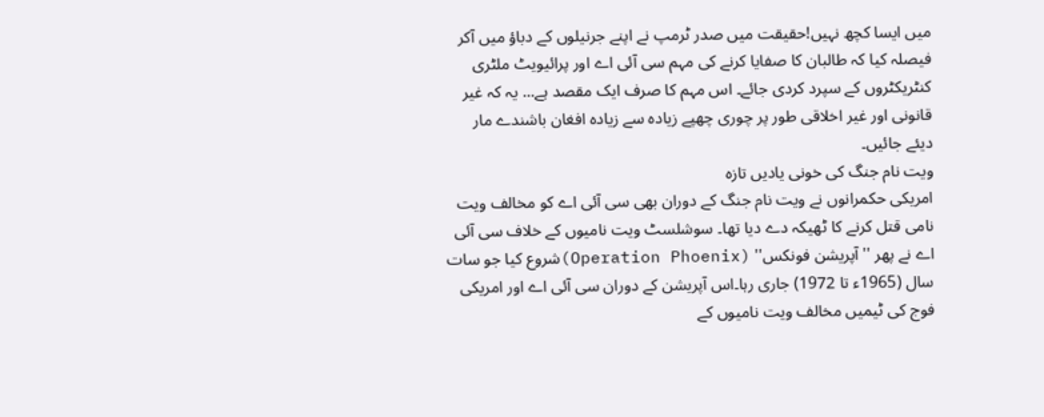میں ایسا کچھ نہیں!حقیقت میں صدر ٹرمپ نے اپنے جرنیلوں کے دباؤ میں آکر فیصلہ کیا کہ طالبان کا صفایا کرنے کی مہم سی آئی اے اور پرائیویٹ ملٹری کنٹریکٹروں کے سپرد کردی جائے۔ اس مہم کا صرف ایک مقصد ہے... یہ کہ غیر قانونی اور غیر اخلاقی طور پر چوری چھپے زیادہ سے زیادہ افغان باشندے مار دیئے جائیں۔
ویت نام جنگ کی خونی یادیں تازہ
امریکی حکمرانوں نے ویت نام جنگ کے دوران بھی سی آئی اے کو مخالف ویت نامی قتل کرنے کا ٹھیکہ دے دیا تھا۔ سوشلسٹ ویت نامیوں کے خلاف سی آئی اے نے پھر ''آپریشن فونکس'' (Operation Phoenix)شروع کیا جو سات سال (1965ء تا 1972) جاری رہا۔اس آپریشن کے دوران سی آئی اے اور امریکی فوج کی ٹیمیں مخالف ویت نامیوں کے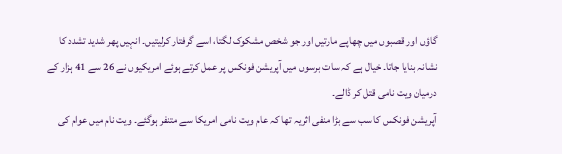گاؤں اور قصبوں میں چھاپے مارتیں اور جو شخص مشکوک لگتا، اسے گرفتار کرلیتیں۔ انہیں پھر شدید تشدد کا نشانہ بنایا جاتا۔ خیال ہے کہ سات برسوں میں آپریشن فونکس پر عمل کرتے ہوئے امریکیوں نے 26 سے 41 ہزار کے درمیان ویت نامی قتل کر ڈالے۔
آپریشن فونکس کا سب سے بڑا منفی اثریہ تھا کہ عام ویت نامی امریکا سے متنفر ہوگئے۔ ویت نام میں عوام کی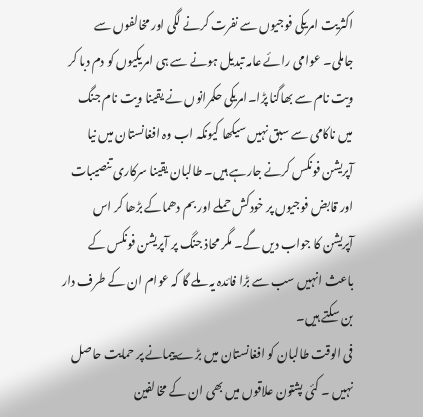اکثریت امریکی فوجیوں سے نفرت کرنے لگی اور مخالفوں سے جاملی۔ عوامی رائے عامہ تبدیل ہونے سے ہی امریکیوں کو دم دبا کر ویت نام سے بھاگنا پڑا۔امریکی حکمرانوں نے یقینا ویت نام جنگ میں ناکامی سے سبق نہیں سیکھا کیونکہ اب وہ افغانستان میں نیا آپریشن فونکس کرنے جارہے ہیں۔ طالبان یقینا سرکاری تنصیبات اور قابض فوجیوں پر خودکش حملے اور بم دھماکے بڑھا کر اس آپریشن کا جواب دیں گے۔ مگر محاذ جنگ پر آپریشن فونکس کے باعث انہیں سب سے بڑا فائدہ یہ ملے گا کہ عوام ان کے طرف دار بن سکتے ہیں۔
فی الوقت طالبان کو افغانستان میں بڑے پیمانے پر حمایت حاصل نہیں ۔ کئی پشتون علاقوں میں بھی ان کے مخالفین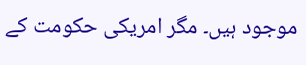موجود ہیں۔ مگر امریکی حکومت کے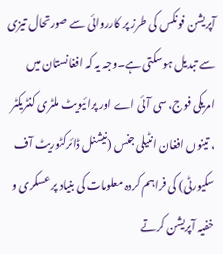آپریشن فونکس کی طرز پر کارروائی سے صورتحال تیزی سے تبدیل ہوسکتی ہے۔وجہ یہ کہ افغانستان میں امریکی فوج، سی آئی اے اور پرائیویٹ ملٹری کنٹریکٹر ، تینوں افغان انٹیلی جنس (نیشنل ڈائرکٹوریٹ آف سکیورٹی) کی فراہم کردہ معلومات کی بنیاد پر عسکری و خفیہ آپریشن کرتے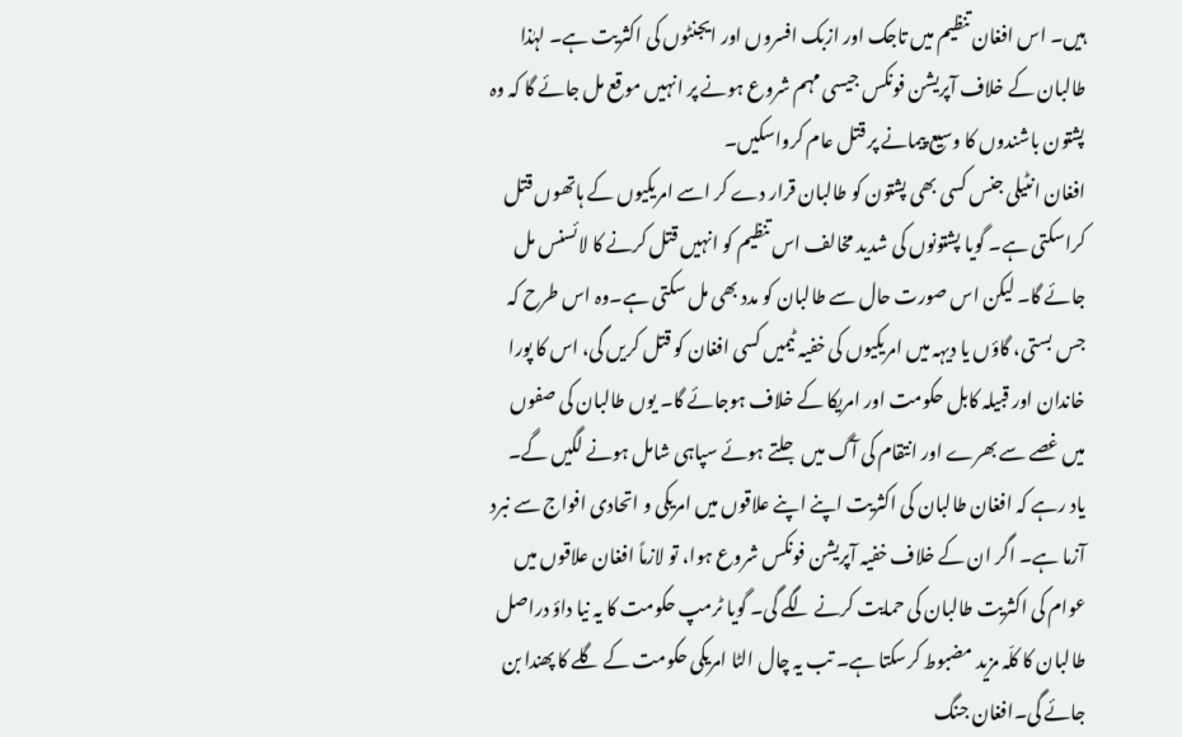ہیں۔ اس افغان تنظیم میں تاجک اور ازبک افسروں اور ایجنٹوں کی اکثریت ہے۔ لہٰذا طالبان کے خلاف آپریشن فونکس جیسی مہم شروع ہونے پر انہیں موقع مل جائے گا کہ وہ پشتون باشندوں کا وسیع پیمانے پر قتل عام کرواسکیں۔
افغان انٹیلی جنس کسی بھی پشتون کو طالبان قرار دے کر اسے امریکیوں کے ہاتھوں قتل کراسکتی ہے۔ گویا پشتونوں کی شدید مخالف اس تنظیم کو انہیں قتل کرنے کا لائسنس مل جائے گا۔ لیکن اس صورت حال سے طالبان کو مدد بھی مل سکتی ہے۔وہ اس طرح کہ جس بستی، گاؤں یا دیہہ میں امریکیوں کی خفیہ ٹیمیں کسی افغان کو قتل کریں گی، اس کا پورا خاندان اور قبیلہ کابل حکومت اور امریکا کے خلاف ہوجائے گا۔ یوں طالبان کی صفوں میں غصے سے بھرے اور انتقام کی آگ میں جلتے ہوئے سپاہی شامل ہونے لگیں گے۔
یاد رہے کہ افغان طالبان کی اکثریت اپنے اپنے علاقوں میں امریکی و اتحادی افواج سے نبرد آزما ہے۔ اگر ان کے خلاف خفیہ آپریشن فونکس شروع ہوا، تو لازماً افغان علاقوں میں عوام کی اکثریت طالبان کی حمایت کرنے لگے گی۔ گویا ٹرمپ حکومت کا یہ نیا داؤ دراصل طالبان کا کلّہ مزید مضبوط کرسکتا ہے۔ تب یہ چال الٹا امریکی حکومت کے گلے کا پھندا بن جائے گی۔افغان جنگ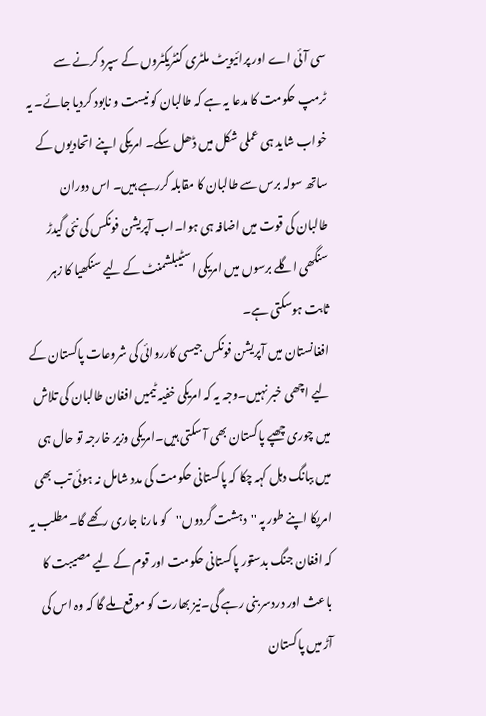سی آئی اے اور پرائیویٹ ملٹری کنٹریکٹروں کے سپرد کرنے سے ٹرمپ حکومت کا مدعا یہ ہے کہ طالبان کو نیست و نابود کردیا جائے۔ یہ خواب شاید ہی عملی شکل میں ڈھل سکے۔ امریکی اپنے اتحادیوں کے ساتھ سولہ برس سے طالبان کا مقابلہ کررہے ہیں۔ اس دوران طالبان کی قوت میں اضافہ ہی ہوا۔اب آپریشن فونکس کی نئی گیدڑ سنگھی اگلے برسوں میں امریکی اسٹیبلشمنٹ کے لیے سنکھیا کا زہر ثابت ہوسکتی ہے۔
افغانستان میں آپریشن فونکس جیسی کارروائی کی شروعات پاکستان کے لیے اچھی خبر نہیں۔وجہ یہ کہ امریکی خفیہ ٹیمیں افغان طالبان کی تلاش میں چوری چھپے پاکستان بھی آ سکتی ہیں۔امریکی وزیر خارجہ تو حال ہی میں ببانگ دہل کہہ چکا کہ پاکستانی حکومت کی مدد شامل نہ ہوئی تب بھی امریکا اپنے طور پہ ''دہشت گردوں''کو مارنا جاری رکھے گا۔مطلب یہ کہ افغان جنگ بدستور پاکستانی حکومت اور قوم کے لیے مصیبت کا باعث اور دردسر بنی رہے گی۔نیز بھارت کو موقع ملے گا کہ وہ اس کی آڑ میں پاکستان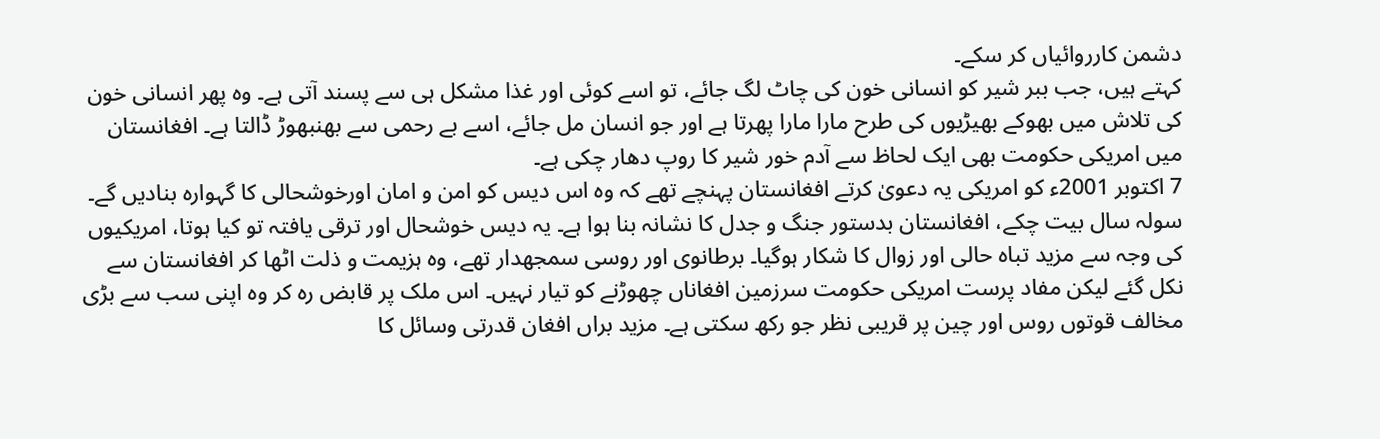دشمن کارروائیاں کر سکے۔
کہتے ہیں، جب ببر شیر کو انسانی خون کی چاٹ لگ جائے، تو اسے کوئی اور غذا مشکل ہی سے پسند آتی ہے۔ وہ پھر انسانی خون کی تلاش میں بھوکے بھیڑیوں کی طرح مارا مارا پھرتا ہے اور جو انسان مل جائے، اسے بے رحمی سے بھنبھوڑ ڈالتا ہے۔ افغانستان میں امریکی حکومت بھی ایک لحاظ سے آدم خور شیر کا روپ دھار چکی ہے۔
7 اکتوبر 2001ء کو امریکی یہ دعویٰ کرتے افغانستان پہنچے تھے کہ وہ اس دیس کو امن و امان اورخوشحالی کا گہوارہ بنادیں گے۔ سولہ سال بیت چکے، افغانستان بدستور جنگ و جدل کا نشانہ بنا ہوا ہے۔ یہ دیس خوشحال اور ترقی یافتہ تو کیا ہوتا، امریکیوں کی وجہ سے مزید تباہ حالی اور زوال کا شکار ہوگیا۔ برطانوی اور روسی سمجھدار تھے، وہ ہزیمت و ذلت اٹھا کر افغانستان سے نکل گئے لیکن مفاد پرست امریکی حکومت سرزمین افغاناں چھوڑنے کو تیار نہیں۔ اس ملک پر قابض رہ کر وہ اپنی سب سے بڑی مخالف قوتوں روس اور چین پر قریبی نظر جو رکھ سکتی ہے۔ مزید براں افغان قدرتی وسائل کا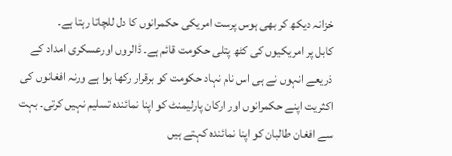خزانہ دیکھ کر بھی ہوس پرست امریکی حکمرانوں کا دل للچاتا رہتا ہے۔
کابل پر امریکیوں کی کٹھ پتلی حکومت قائم ہے۔ ڈالروں اورعسکری امداد کے ذریعے انہوں نے ہی اس نام نہاد حکومت کو برقرار رکھا ہوا ہے ورنہ افغانوں کی اکثریت اپنے حکمرانوں اور ارکان پارلیمنٹ کو اپنا نمائندہ تسلیم نہیں کرتی۔ بہت سے افغان طالبان کو اپنا نمائندہ کہتے ہیں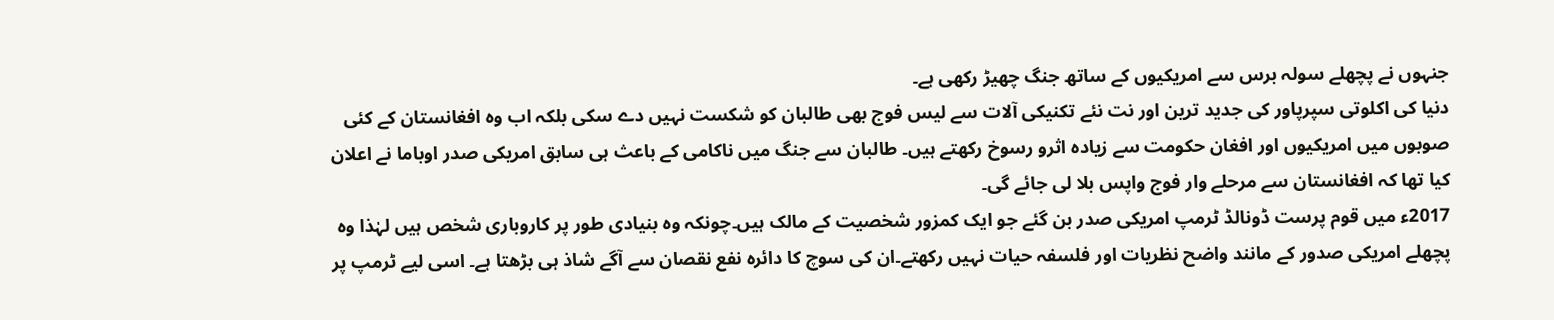جنہوں نے پچھلے سولہ برس سے امریکیوں کے ساتھ جنگ چھیڑ رکھی ہے۔
دنیا کی اکلوتی سپرپاور کی جدید ترین اور نت نئے تکنیکی آلات سے لیس فوج بھی طالبان کو شکست نہیں دے سکی بلکہ اب وہ افغانستان کے کئی صوبوں میں امریکیوں اور افغان حکومت سے زیادہ اثرو رسوخ رکھتے ہیں۔ طالبان سے جنگ میں ناکامی کے باعث ہی سابق امریکی صدر اوباما نے اعلان کیا تھا کہ افغانستان سے مرحلے وار فوج واپس بلا لی جائے گی۔
2017ء میں قوم پرست ڈونالڈ ٹرمپ امریکی صدر بن گئے جو ایک کمزور شخصیت کے مالک ہیں۔چونکہ وہ بنیادی طور پر کاروباری شخص ہیں لہٰذا وہ پچھلے امریکی صدور کے مانند واضح نظریات اور فلسفہ حیات نہیں رکھتے۔ان کی سوچ کا دائرہ نفع نقصان سے آگے شاذ ہی بڑھتا ہے۔ اسی لیے ٹرمپ پر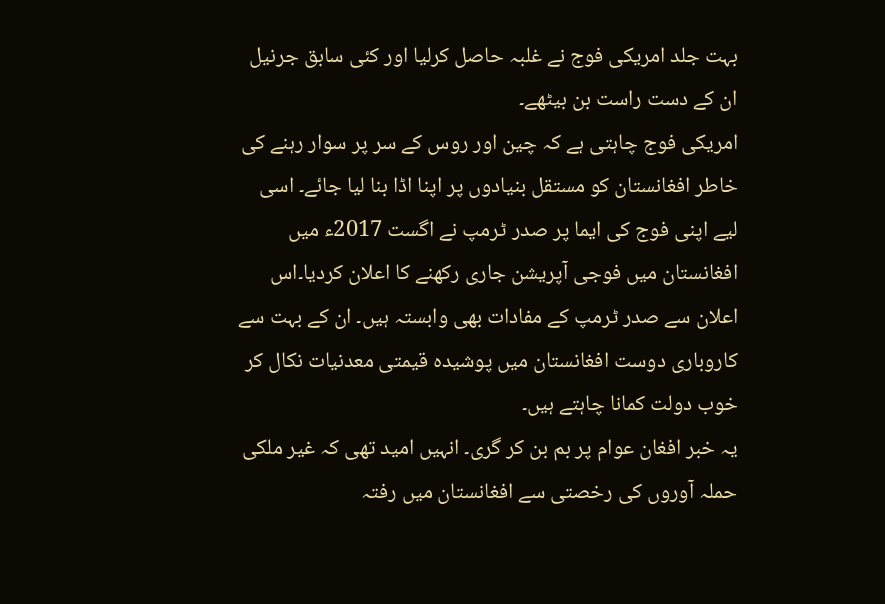بہت جلد امریکی فوج نے غلبہ حاصل کرلیا اور کئی سابق جرنیل ان کے دست راست بن بیٹھے۔
امریکی فوج چاہتی ہے کہ چین اور روس کے سر پر سوار رہنے کی خاطر افغانستان کو مستقل بنیادوں پر اپنا اڈا بنا لیا جائے۔ اسی لیے اپنی فوج کی ایما پر صدر ٹرمپ نے اگست 2017ء میں افغانستان میں فوجی آپریشن جاری رکھنے کا اعلان کردیا۔اس اعلان سے صدر ٹرمپ کے مفادات بھی وابستہ ہیں۔ ان کے بہت سے کاروباری دوست افغانستان میں پوشیدہ قیمتی معدنیات نکال کر خوب دولت کمانا چاہتے ہیں۔
یہ خبر افغان عوام پر بم بن کر گری۔ انہیں امید تھی کہ غیر ملکی حملہ آوروں کی رخصتی سے افغانستان میں رفتہ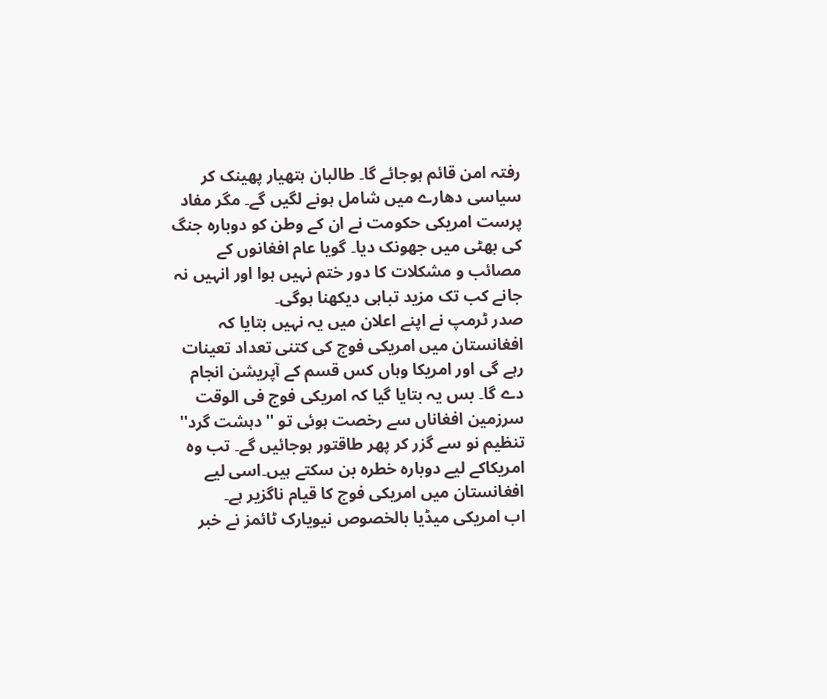رفتہ امن قائم ہوجائے گا۔ طالبان ہتھیار پھینک کر سیاسی دھارے میں شامل ہونے لگیں گے۔ مگر مفاد پرست امریکی حکومت نے ان کے وطن کو دوبارہ جنگ کی بھٹی میں جھونک دیا۔ گویا عام افغانوں کے مصائب و مشکلات کا دور ختم نہیں ہوا اور انہیں نہ جانے کب تک مزید تباہی دیکھنا ہوگی۔
صدر ٹرمپ نے اپنے اعلان میں یہ نہیں بتایا کہ افغانستان میں امریکی فوج کی کتنی تعداد تعینات رہے گی اور امریکا وہاں کس قسم کے آپریشن انجام دے گا۔ بس یہ بتایا گیا کہ امریکی فوج فی الوقت سرزمین افغاناں سے رخصت ہوئی تو ''دہشت گرد'' تنظیم نو سے گزر کر پھر طاقتور ہوجائیں گے۔ تب وہ امریکاکے لیے دوبارہ خطرہ بن سکتے ہیں۔اسی لیے افغانستان میں امریکی فوج کا قیام ناگزیر ہے۔
اب امریکی میڈیا بالخصوص نیویارک ٹائمز نے خبر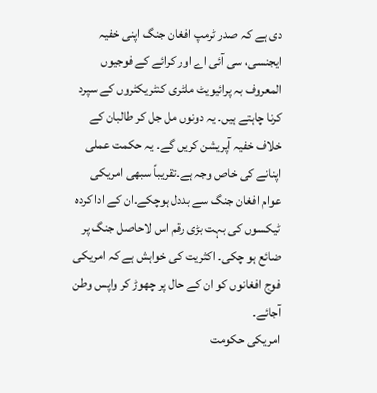دی ہے کہ صدر ٹرمپ افغان جنگ اپنی خفیہ ایجنسی، سی آئی اے اور کرائے کے فوجیوں المعروف بہ پرائیویٹ ملٹری کنٹریکٹروں کے سپرد کرنا چاہتے ہیں۔ یہ دونوں مل جل کر طالبان کے خلاف خفیہ آپریشن کریں گے۔ یہ حکمت عملی اپنانے کی خاص وجہ ہے۔تقریباً سبھی امریکی عوام افغان جنگ سے بددل ہوچکے۔ان کے ادا کردہ ٹیکسوں کی بہت بڑی رقم اس لاحاصل جنگ پر ضائع ہو چکی۔ اکثریت کی خواہش ہے کہ امریکی فوج افغانوں کو ان کے حال پر چھوڑ کر واپس وطن آجائے۔
امریکی حکومت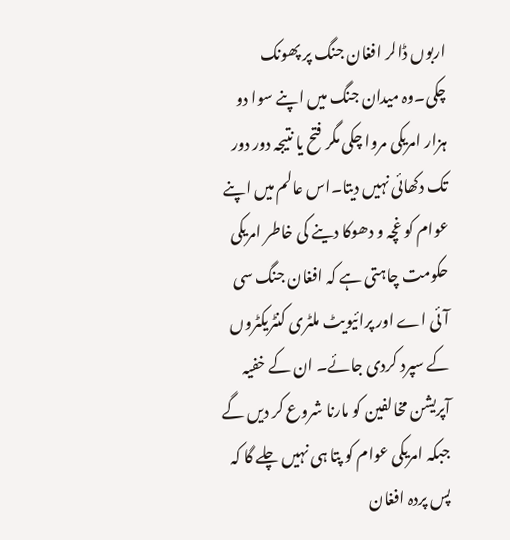اربوں ڈالر افغان جنگ پر پھونک چکی۔وہ میدان جنگ میں اپنے سوا دو ہزار امریکی مروا چکی مگر فتح یا نتیجہ دور دور تک دکھائی نہیں دیتا۔اس عالم میں اپنے عوام کو غچہ و دھوکا دینے کی خاطر امریکی حکومت چاہتی ہے کہ افغان جنگ سی آئی اے اور پرائیویٹ ملٹری کنٹریکٹروں کے سپرد کردی جائے۔ ان کے خفیہ آپریشن مخالفین کو مارنا شروع کر دیں گے جبکہ امریکی عوام کو پتا ہی نہیں چلے گا کہ پس پردہ افغان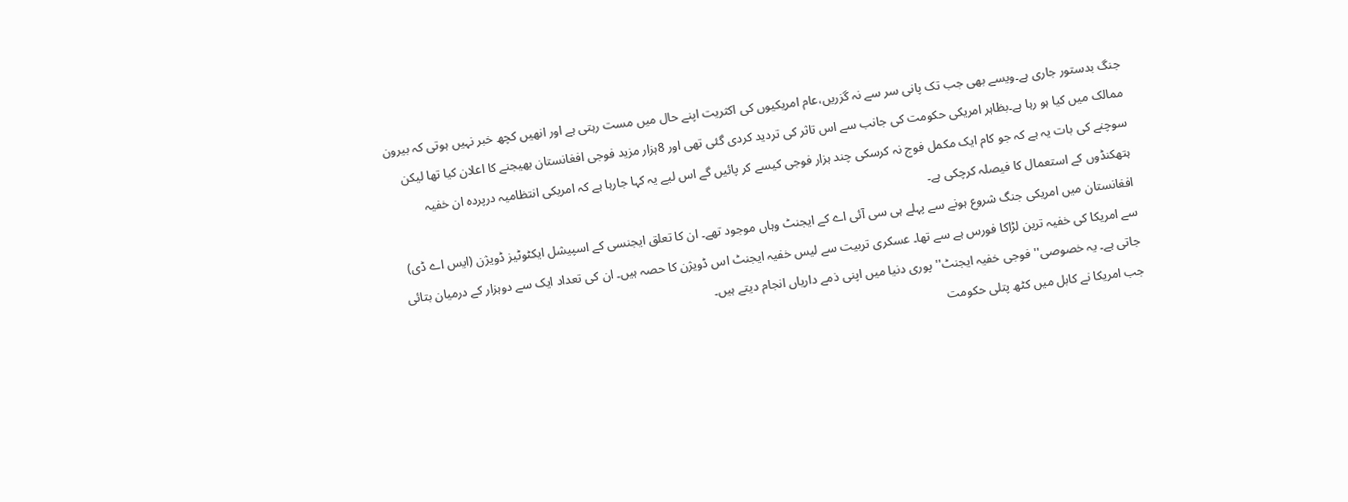جنگ بدستور جاری ہے۔ویسے بھی جب تک پانی سر سے نہ گزریں،عام امریکیوں کی اکثریت اپنے حال میں مست رہتی ہے اور انھیں کچھ خبر نہیں ہوتی کہ بیرون ممالک میں کیا ہو رہا ہے۔بظاہر امریکی حکومت کی جانب سے اس تاثر کی تردید کردی گئی تھی اور 8ہزار مزید فوجی افغانستان بھیجنے کا اعلان کیا تھا لیکن سوچنے کی بات یہ ہے کہ جو کام ایک مکمل فوج نہ کرسکی چند ہزار فوجی کیسے کر پائیں گے اس لیے یہ کہا جارہا ہے کہ امریکی انتظامیہ درپردہ ان خفیہ ہتھکنڈوں کے استعمال کا فیصلہ کرچکی ہے۔
افغانستان میں امریکی جنگ شروع ہونے سے پہلے ہی سی آئی اے کے ایجنٹ وہاں موجود تھے۔ ان کا تعلق ایجنسی کے اسپیشل ایکٹوٹیز ڈویژن (ایس اے ڈی) سے امریکا کی خفیہ ترین لڑاکا فورس ہے سے تھا۔ عسکری تربیت سے لیس خفیہ ایجنٹ اس ڈویژن کا حصہ ہیں۔ ان کی تعداد ایک سے دوہزار کے درمیان بتائی جاتی ہے۔ یہ خصوصی''فوجی خفیہ ایجنٹ'' پوری دنیا میں اپنی ذمے داریاں انجام دیتے ہیں۔
جب امریکا نے کابل میں کٹھ پتلی حکومت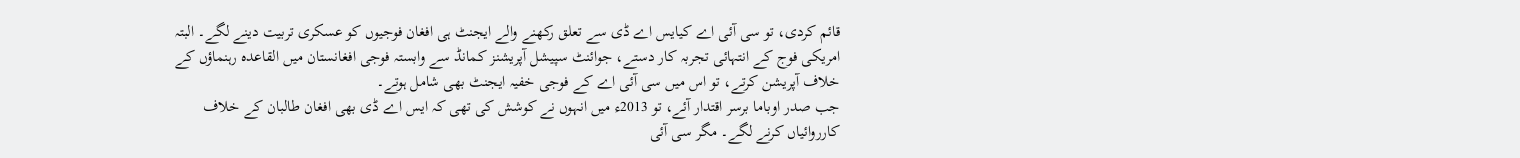قائم کردی، تو سی آئی اے کیایس اے ڈی سے تعلق رکھنے والے ایجنٹ ہی افغان فوجیوں کو عسکری تربیت دینے لگے۔ البتہ امریکی فوج کے انتہائی تجربہ کار دستے، جوائنٹ سپیشل آپریشنز کمانڈ سے وابستہ فوجی افغانستان میں القاعدہ رہنماؤں کے خلاف آپریشن کرتے، تو اس میں سی آئی اے کے فوجی خفیہ ایجنٹ بھی شامل ہوتے۔
جب صدر اوباما برسر اقتدار آئے، تو 2013ء میں انہوں نے کوشش کی تھی کہ ایس اے ڈی بھی افغان طالبان کے خلاف کارروائیاں کرنے لگے۔ مگر سی آئی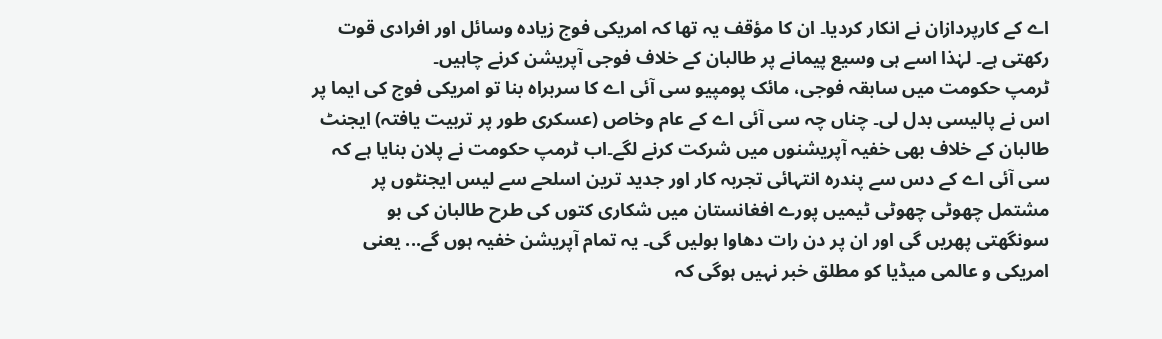اے کے کارپردازان نے انکار کردیا۔ ان کا مؤقف یہ تھا کہ امریکی فوج زیادہ وسائل اور افرادی قوت رکھتی ہے۔ لہٰذا اسے ہی وسیع پیمانے پر طالبان کے خلاف فوجی آپریشن کرنے چاہیں۔
ٹرمپ حکومت میں سابقہ فوجی، مائک پومپیو سی آئی اے کا سربراہ بنا تو امریکی فوج کی ایما پر اس نے پالیسی بدل لی۔ چناں چہ سی آئی اے کے عام وخاص (عسکری طور پر تربیت یافتہ) ایجنٹ طالبان کے خلاف بھی خفیہ آپریشنوں میں شرکت کرنے لگے۔اب ٹرمپ حکومت نے پلان بنایا ہے کہ سی آئی اے کے دس سے پندرہ انتہائی تجربہ کار اور جدید ترین اسلحے سے لیس ایجنٹوں پر مشتمل چھوٹی چھوٹی ٹیمیں پورے افغانستان میں شکاری کتوں کی طرح طالبان کی بو سونگھتی پھریں گی اور ان پر دن رات دھاوا بولیں گی۔ یہ تمام آپریشن خفیہ ہوں گے... یعنی امریکی و عالمی میڈیا کو مطلق خبر نہیں ہوگی کہ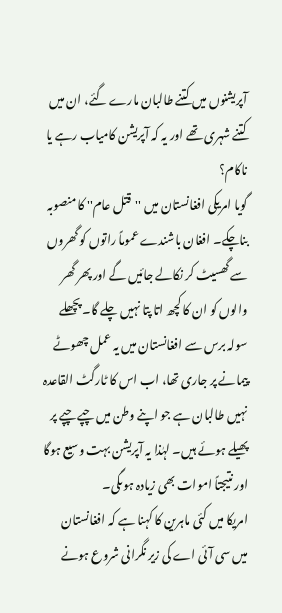آپریشنوں میں کتنے طالبان مارے گئے، ان میں کتنے شہری تھے اور یہ کہ آپریشن کامیاب رہے یا ناکام؟
گویا امریکی افغانستان میں ''قتل عام'' کا منصوبہ بناچکے۔ افغان باشندے عموماً راتوں کو گھروں سے گھسیٹ کر نکالے جائیں گے اور پھر گھر والوں کو ان کا کچھ اتا پتا نہیں چلے گا۔ پچھلے سولہ برس سے افغانستان میں یہ عمل چھوٹے پیمانے پر جاری تھا، اب اس کا ٹارگٹ القاعدہ نہیں طالبان ہے جو اپنے وطن میں چپے چپے پر پھیلے ہوئے ہیں۔ لہٰذا یہ آپریشن بہت وسیع ہوگا اور نتیجتاً اموات بھی زیادہ ہوںگی۔
امریکا میں کئی ماہرین کا کہنا ہے کہ افغانستان میں سی آئی اے کی زیر نگرانی شروع ہونے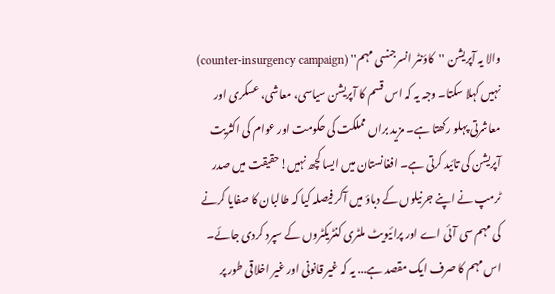والا یہ آپریشن ''کاؤنٹر انسرجنسی مہم'' (counter-insurgency campaign) نہیں کہلا سکتا۔ وجہ یہ کہ اس قسم کا آپریشن سیاسی، معاشی، عسکری اور معاشرتی پہلو رکھتا ہے۔ مزید براں مملکت کی حکومت اور عوام کی اکثریت آپریشن کی تائید کرتی ہے۔ افغانستان میں ایسا کچھ نہیں!حقیقت میں صدر ٹرمپ نے اپنے جرنیلوں کے دباؤ میں آکر فیصلہ کیا کہ طالبان کا صفایا کرنے کی مہم سی آئی اے اور پرائیویٹ ملٹری کنٹریکٹروں کے سپرد کردی جائے۔ اس مہم کا صرف ایک مقصد ہے... یہ کہ غیر قانونی اور غیر اخلاقی طور پر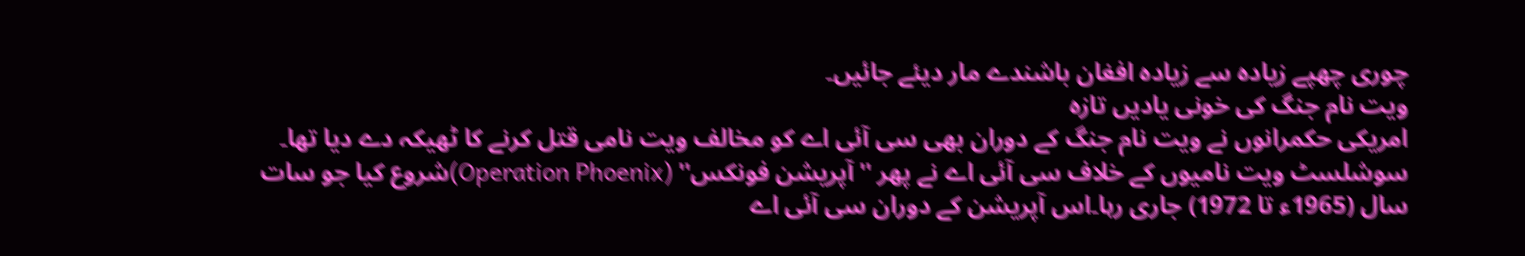چوری چھپے زیادہ سے زیادہ افغان باشندے مار دیئے جائیں۔
ویت نام جنگ کی خونی یادیں تازہ
امریکی حکمرانوں نے ویت نام جنگ کے دوران بھی سی آئی اے کو مخالف ویت نامی قتل کرنے کا ٹھیکہ دے دیا تھا۔ سوشلسٹ ویت نامیوں کے خلاف سی آئی اے نے پھر ''آپریشن فونکس'' (Operation Phoenix)شروع کیا جو سات سال (1965ء تا 1972) جاری رہا۔اس آپریشن کے دوران سی آئی اے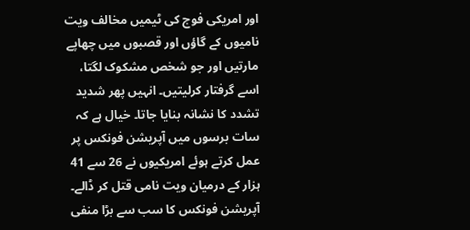اور امریکی فوج کی ٹیمیں مخالف ویت نامیوں کے گاؤں اور قصبوں میں چھاپے مارتیں اور جو شخص مشکوک لگتا، اسے گرفتار کرلیتیں۔ انہیں پھر شدید تشدد کا نشانہ بنایا جاتا۔ خیال ہے کہ سات برسوں میں آپریشن فونکس پر عمل کرتے ہوئے امریکیوں نے 26 سے 41 ہزار کے درمیان ویت نامی قتل کر ڈالے۔
آپریشن فونکس کا سب سے بڑا منفی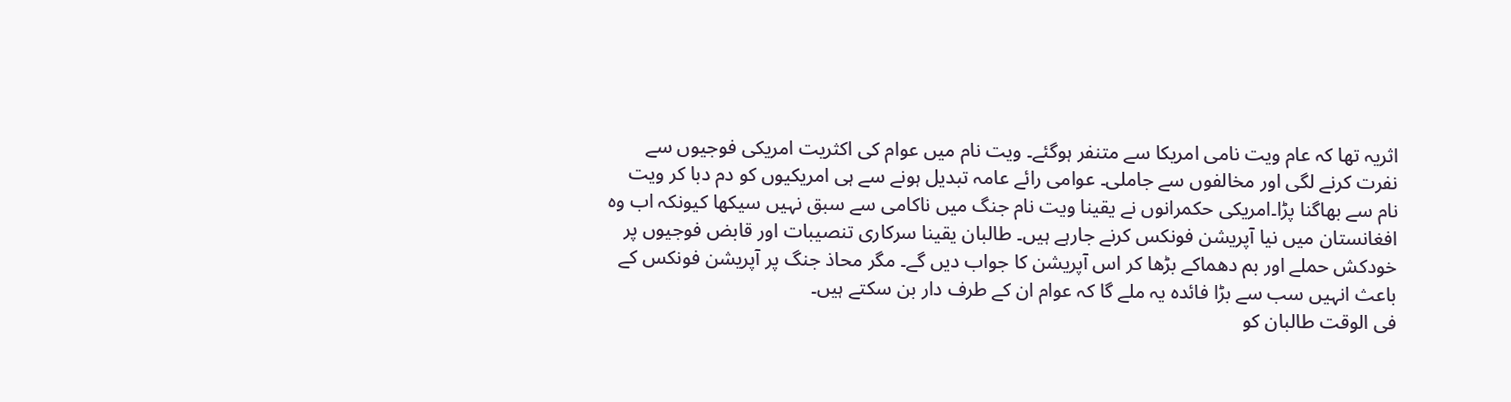اثریہ تھا کہ عام ویت نامی امریکا سے متنفر ہوگئے۔ ویت نام میں عوام کی اکثریت امریکی فوجیوں سے نفرت کرنے لگی اور مخالفوں سے جاملی۔ عوامی رائے عامہ تبدیل ہونے سے ہی امریکیوں کو دم دبا کر ویت نام سے بھاگنا پڑا۔امریکی حکمرانوں نے یقینا ویت نام جنگ میں ناکامی سے سبق نہیں سیکھا کیونکہ اب وہ افغانستان میں نیا آپریشن فونکس کرنے جارہے ہیں۔ طالبان یقینا سرکاری تنصیبات اور قابض فوجیوں پر خودکش حملے اور بم دھماکے بڑھا کر اس آپریشن کا جواب دیں گے۔ مگر محاذ جنگ پر آپریشن فونکس کے باعث انہیں سب سے بڑا فائدہ یہ ملے گا کہ عوام ان کے طرف دار بن سکتے ہیں۔
فی الوقت طالبان کو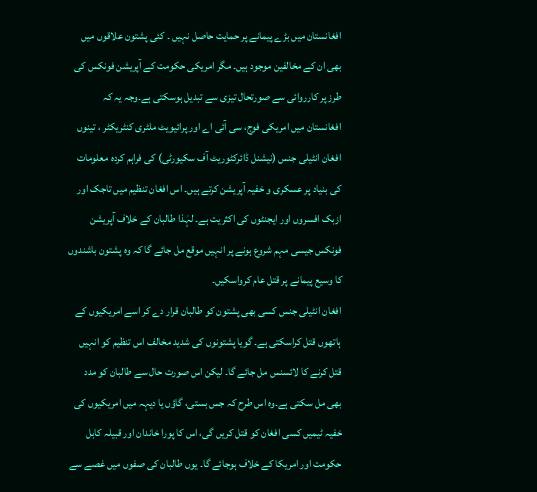افغانستان میں بڑے پیمانے پر حمایت حاصل نہیں ۔ کئی پشتون علاقوں میں بھی ان کے مخالفین موجود ہیں۔ مگر امریکی حکومت کے آپریشن فونکس کی طرز پر کارروائی سے صورتحال تیزی سے تبدیل ہوسکتی ہے۔وجہ یہ کہ افغانستان میں امریکی فوج، سی آئی اے اور پرائیویٹ ملٹری کنٹریکٹر ، تینوں افغان انٹیلی جنس (نیشنل ڈائرکٹوریٹ آف سکیورٹی) کی فراہم کردہ معلومات کی بنیاد پر عسکری و خفیہ آپریشن کرتے ہیں۔ اس افغان تنظیم میں تاجک اور ازبک افسروں اور ایجنٹوں کی اکثریت ہے۔ لہٰذا طالبان کے خلاف آپریشن فونکس جیسی مہم شروع ہونے پر انہیں موقع مل جائے گا کہ وہ پشتون باشندوں کا وسیع پیمانے پر قتل عام کرواسکیں۔
افغان انٹیلی جنس کسی بھی پشتون کو طالبان قرار دے کر اسے امریکیوں کے ہاتھوں قتل کراسکتی ہے۔ گویا پشتونوں کی شدید مخالف اس تنظیم کو انہیں قتل کرنے کا لائسنس مل جائے گا۔ لیکن اس صورت حال سے طالبان کو مدد بھی مل سکتی ہے۔وہ اس طرح کہ جس بستی، گاؤں یا دیہہ میں امریکیوں کی خفیہ ٹیمیں کسی افغان کو قتل کریں گی، اس کا پورا خاندان اور قبیلہ کابل حکومت اور امریکا کے خلاف ہوجائے گا۔ یوں طالبان کی صفوں میں غصے سے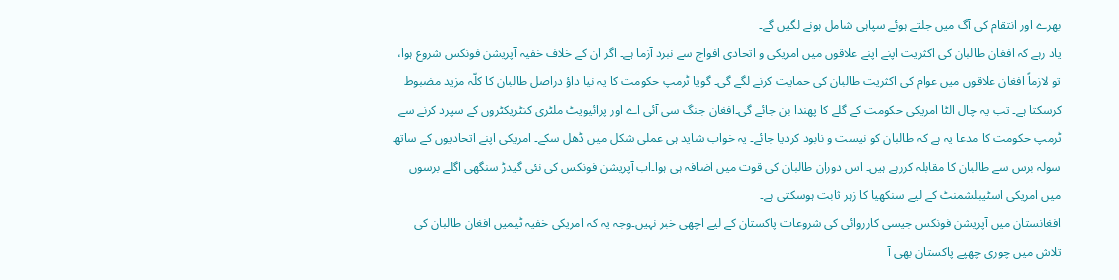بھرے اور انتقام کی آگ میں جلتے ہوئے سپاہی شامل ہونے لگیں گے۔
یاد رہے کہ افغان طالبان کی اکثریت اپنے اپنے علاقوں میں امریکی و اتحادی افواج سے نبرد آزما ہے۔ اگر ان کے خلاف خفیہ آپریشن فونکس شروع ہوا، تو لازماً افغان علاقوں میں عوام کی اکثریت طالبان کی حمایت کرنے لگے گی۔ گویا ٹرمپ حکومت کا یہ نیا داؤ دراصل طالبان کا کلّہ مزید مضبوط کرسکتا ہے۔ تب یہ چال الٹا امریکی حکومت کے گلے کا پھندا بن جائے گی۔افغان جنگ سی آئی اے اور پرائیویٹ ملٹری کنٹریکٹروں کے سپرد کرنے سے ٹرمپ حکومت کا مدعا یہ ہے کہ طالبان کو نیست و نابود کردیا جائے۔ یہ خواب شاید ہی عملی شکل میں ڈھل سکے۔ امریکی اپنے اتحادیوں کے ساتھ سولہ برس سے طالبان کا مقابلہ کررہے ہیں۔ اس دوران طالبان کی قوت میں اضافہ ہی ہوا۔اب آپریشن فونکس کی نئی گیدڑ سنگھی اگلے برسوں میں امریکی اسٹیبلشمنٹ کے لیے سنکھیا کا زہر ثابت ہوسکتی ہے۔
افغانستان میں آپریشن فونکس جیسی کارروائی کی شروعات پاکستان کے لیے اچھی خبر نہیں۔وجہ یہ کہ امریکی خفیہ ٹیمیں افغان طالبان کی تلاش میں چوری چھپے پاکستان بھی آ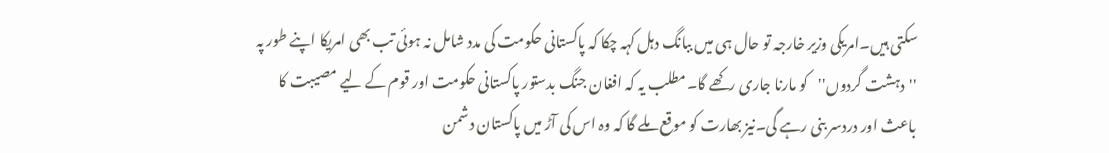سکتی ہیں۔امریکی وزیر خارجہ تو حال ہی میں ببانگ دہل کہہ چکا کہ پاکستانی حکومت کی مدد شامل نہ ہوئی تب بھی امریکا اپنے طور پہ ''دہشت گردوں''کو مارنا جاری رکھے گا۔مطلب یہ کہ افغان جنگ بدستور پاکستانی حکومت اور قوم کے لیے مصیبت کا باعث اور دردسر بنی رہے گی۔نیز بھارت کو موقع ملے گا کہ وہ اس کی آڑ میں پاکستان دشمن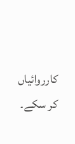کارروائیاں کر سکے۔